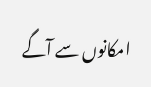امکانوں سے آگے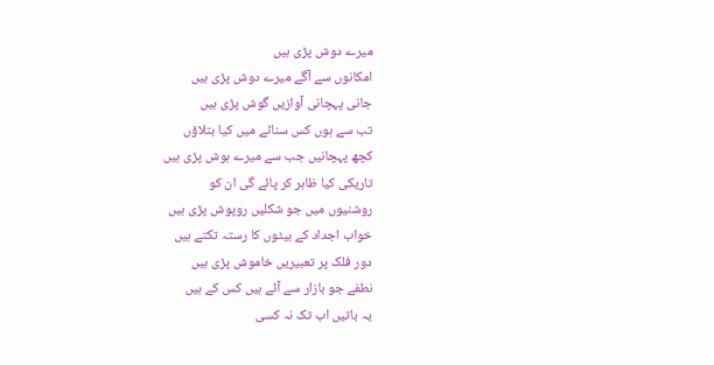میرے دوش پڑی ہیں
امکانوں سے آگے میرے دوش پڑی ہیں
جانی پہچانی آوازیں گوش پڑی ہیں
تب سے ہوں کس سناٹے میں کیا بتلاؤں
کچھ پہچانیں جب سے میرے ہوش پڑی ہیں
تاریکی کیا ظاہر کر پائے گی ان کو
روشنیوں میں جو شکلیں روپوش پڑی ہیں
خواب اجداد کے بیٹوں کا رستہ تکتے ہیں
دور فلک پر تعبیریں خاموش پڑی ہیں
نطفے جو بازار سے آئے ہیں کس کے ہیں
یہ باتیں اب تک نہ کسی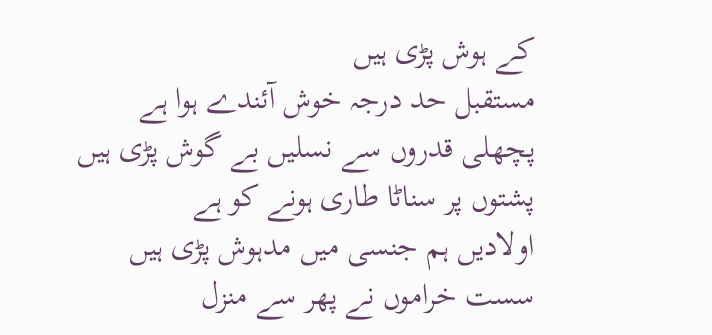کے ہوش پڑی ہیں
مستقبل حد درجہ خوش آئندے ہوا ہے
پچھلی قدروں سے نسلیں بے گوش پڑی ہیں
پشتوں پر سناٹا طاری ہونے کو ہے
اولادیں ہم جنسی میں مدہوش پڑی ہیں
سست خراموں نے پھر سے منزل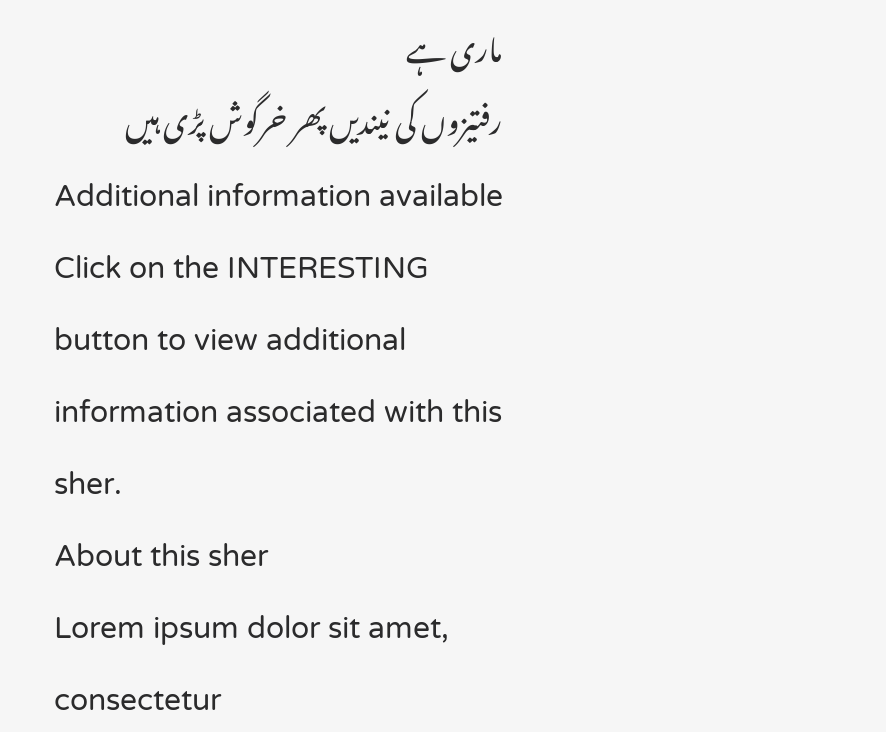ماری ہے
رفتیزوں کی نیندیں پھر خرگوش پڑی ہیں
Additional information available
Click on the INTERESTING button to view additional information associated with this sher.
About this sher
Lorem ipsum dolor sit amet, consectetur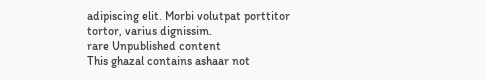adipiscing elit. Morbi volutpat porttitor tortor, varius dignissim.
rare Unpublished content
This ghazal contains ashaar not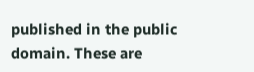published in the public domain. These are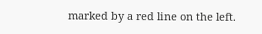marked by a red line on the left.